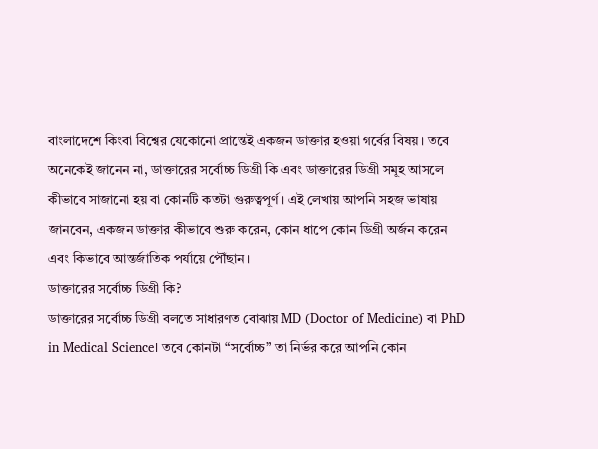বাংলাদেশে কিংবা বিশ্বের যেকোনো প্রান্তেই একজন ডাক্তার হওয়া গর্বের বিষয়। তবে অনেকেই জানেন না, ডাক্তারের সর্বোচ্চ ডিগ্রী কি এবং ডাক্তারের ডিগ্রী সমূহ আসলে কীভাবে সাজানো হয় বা কোনটি কতটা গুরুত্বপূর্ণ। এই লেখায় আপনি সহজ ভাষায় জানবেন, একজন ডাক্তার কীভাবে শুরু করেন, কোন ধাপে কোন ডিগ্রী অর্জন করেন এবং কিভাবে আন্তর্জাতিক পর্যায়ে পৌঁছান।
ডাক্তারের সর্বোচ্চ ডিগ্রী কি?
ডাক্তারের সর্বোচ্চ ডিগ্রী বলতে সাধারণত বোঝায় MD (Doctor of Medicine) বা PhD in Medical Science। তবে কোনটা “সর্বোচ্চ” তা নির্ভর করে আপনি কোন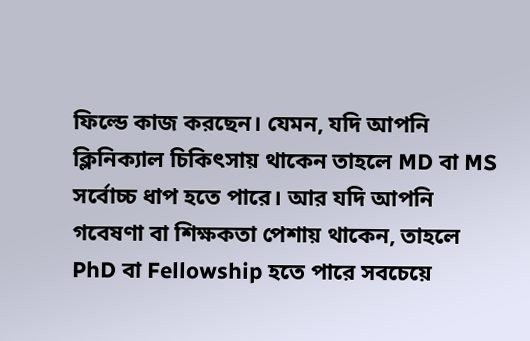ফিল্ডে কাজ করছেন। যেমন, যদি আপনি ক্লিনিক্যাল চিকিৎসায় থাকেন তাহলে MD বা MS সর্বোচ্চ ধাপ হতে পারে। আর যদি আপনি গবেষণা বা শিক্ষকতা পেশায় থাকেন, তাহলে PhD বা Fellowship হতে পারে সবচেয়ে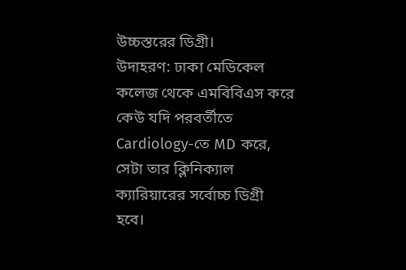উচ্চস্তরের ডিগ্রী।
উদাহরণ: ঢাকা মেডিকেল কলেজ থেকে এমবিবিএস করে কেউ যদি পরবর্তীতে Cardiology-তে MD করে, সেটা তার ক্লিনিক্যাল ক্যারিয়ারের সর্বোচ্চ ডিগ্রী হবে।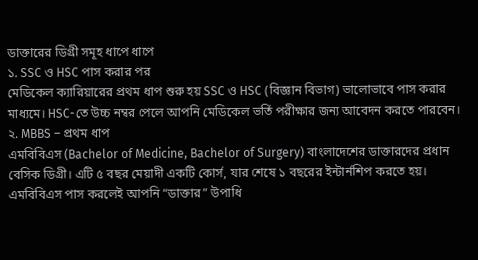ডাক্তারের ডিগ্রী সমূহ ধাপে ধাপে
১. SSC ও HSC পাস করার পর
মেডিকেল ক্যারিয়ারের প্রথম ধাপ শুরু হয় SSC ও HSC (বিজ্ঞান বিভাগ) ভালোভাবে পাস করার মাধ্যমে। HSC-তে উচ্চ নম্বর পেলে আপনি মেডিকেল ভর্তি পরীক্ষার জন্য আবেদন করতে পারবেন।
২. MBBS – প্রথম ধাপ
এমবিবিএস (Bachelor of Medicine, Bachelor of Surgery) বাংলাদেশের ডাক্তারদের প্রধান বেসিক ডিগ্রী। এটি ৫ বছর মেয়াদী একটি কোর্স, যার শেষে ১ বছরের ইন্টার্নশিপ করতে হয়। এমবিবিএস পাস করলেই আপনি “ডাক্তার” উপাধি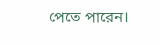পেতে পারেন।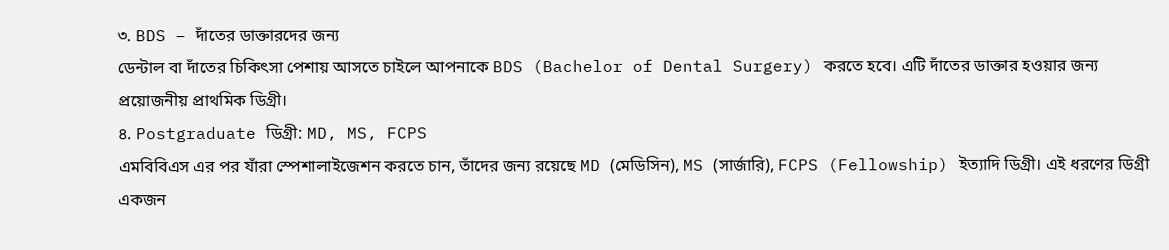৩. BDS – দাঁতের ডাক্তারদের জন্য
ডেন্টাল বা দাঁতের চিকিৎসা পেশায় আসতে চাইলে আপনাকে BDS (Bachelor of Dental Surgery) করতে হবে। এটি দাঁতের ডাক্তার হওয়ার জন্য প্রয়োজনীয় প্রাথমিক ডিগ্রী।
৪. Postgraduate ডিগ্রী: MD, MS, FCPS
এমবিবিএস এর পর যাঁরা স্পেশালাইজেশন করতে চান, তাঁদের জন্য রয়েছে MD (মেডিসিন), MS (সার্জারি), FCPS (Fellowship) ইত্যাদি ডিগ্রী। এই ধরণের ডিগ্রী একজন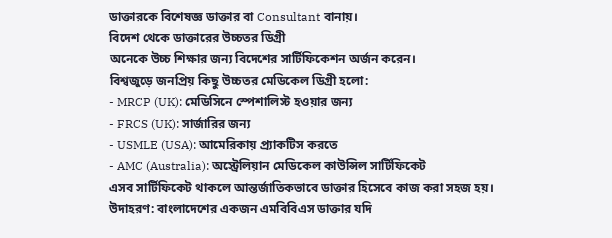ডাক্তারকে বিশেষজ্ঞ ডাক্তার বা Consultant বানায়।
বিদেশ থেকে ডাক্তারের উচ্চতর ডিগ্রী
অনেকে উচ্চ শিক্ষার জন্য বিদেশের সার্টিফিকেশন অর্জন করেন।
বিশ্বজুড়ে জনপ্রিয় কিছু উচ্চতর মেডিকেল ডিগ্রী হলো:
- MRCP (UK): মেডিসিনে স্পেশালিস্ট হওয়ার জন্য
- FRCS (UK): সার্জারির জন্য
- USMLE (USA): আমেরিকায় প্র্যাকটিস করতে
- AMC (Australia): অস্ট্রেলিয়ান মেডিকেল কাউন্সিল সার্টিফিকেট
এসব সার্টিফিকেট থাকলে আন্তর্জাতিকভাবে ডাক্তার হিসেবে কাজ করা সহজ হয়।
উদাহরণ: বাংলাদেশের একজন এমবিবিএস ডাক্তার যদি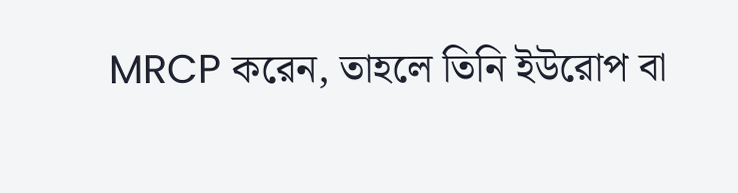MRCP করেন, তাহলে তিনি ইউরোপ বা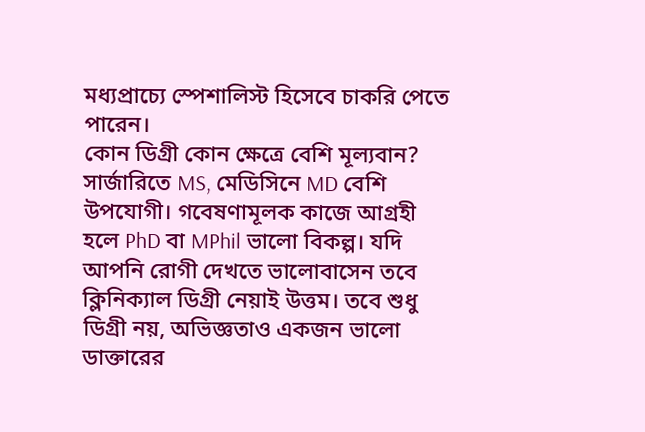মধ্যপ্রাচ্যে স্পেশালিস্ট হিসেবে চাকরি পেতে পারেন।
কোন ডিগ্রী কোন ক্ষেত্রে বেশি মূল্যবান?
সার্জারিতে MS, মেডিসিনে MD বেশি উপযোগী। গবেষণামূলক কাজে আগ্রহী হলে PhD বা MPhil ভালো বিকল্প। যদি আপনি রোগী দেখতে ভালোবাসেন তবে ক্লিনিক্যাল ডিগ্রী নেয়াই উত্তম। তবে শুধু ডিগ্রী নয়, অভিজ্ঞতাও একজন ভালো ডাক্তারের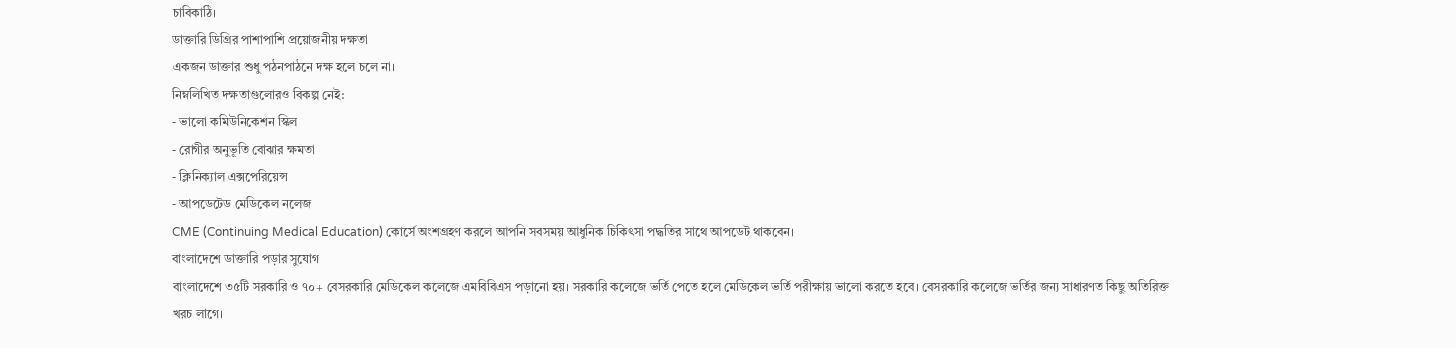চাবিকাঠি।
ডাক্তারি ডিগ্রির পাশাপাশি প্রয়োজনীয় দক্ষতা
একজন ডাক্তার শুধু পঠনপাঠনে দক্ষ হলে চলে না।
নিম্নলিখিত দক্ষতাগুলোরও বিকল্প নেই:
- ভালো কমিউনিকেশন স্কিল
- রোগীর অনুভূতি বোঝার ক্ষমতা
- ক্লিনিক্যাল এক্সপেরিয়েন্স
- আপডেটেড মেডিকেল নলেজ
CME (Continuing Medical Education) কোর্সে অংশগ্রহণ করলে আপনি সবসময় আধুনিক চিকিৎসা পদ্ধতির সাথে আপডেট থাকবেন।
বাংলাদেশে ডাক্তারি পড়ার সুযোগ
বাংলাদেশে ৩৫টি সরকারি ও ৭০+ বেসরকারি মেডিকেল কলেজে এমবিবিএস পড়ানো হয়। সরকারি কলেজে ভর্তি পেতে হলে মেডিকেল ভর্তি পরীক্ষায় ভালো করতে হবে। বেসরকারি কলেজে ভর্তির জন্য সাধারণত কিছু অতিরিক্ত খরচ লাগে।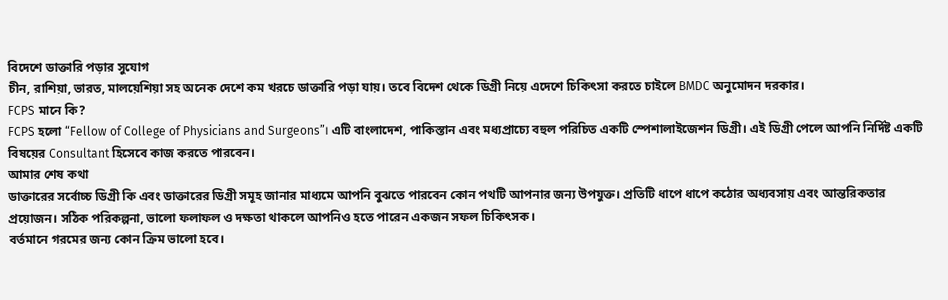বিদেশে ডাক্তারি পড়ার সুযোগ
চীন, রাশিয়া, ভারত, মালয়েশিয়া সহ অনেক দেশে কম খরচে ডাক্তারি পড়া যায়। তবে বিদেশ থেকে ডিগ্রী নিয়ে এদেশে চিকিৎসা করতে চাইলে BMDC অনুমোদন দরকার।
FCPS মানে কি?
FCPS হলো “Fellow of College of Physicians and Surgeons”। এটি বাংলাদেশ, পাকিস্তান এবং মধ্যপ্রাচ্যে বহুল পরিচিত একটি স্পেশালাইজেশন ডিগ্রী। এই ডিগ্রী পেলে আপনি নির্দিষ্ট একটি বিষয়ের Consultant হিসেবে কাজ করতে পারবেন।
আমার শেষ কথা
ডাক্তারের সর্বোচ্চ ডিগ্রী কি এবং ডাক্তারের ডিগ্রী সমূহ জানার মাধ্যমে আপনি বুঝতে পারবেন কোন পথটি আপনার জন্য উপযুক্ত। প্রতিটি ধাপে ধাপে কঠোর অধ্যবসায় এবং আন্তরিকতার প্রয়োজন। সঠিক পরিকল্পনা, ভালো ফলাফল ও দক্ষতা থাকলে আপনিও হতে পারেন একজন সফল চিকিৎসক।
বর্তমানে গরমের জন্য কোন ক্রিম ভালো হবে।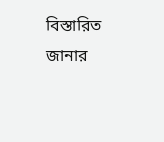বিস্তারিত জানার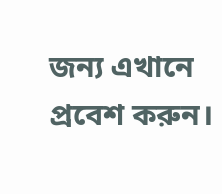জন্য এখানে প্রবেশ করুন।